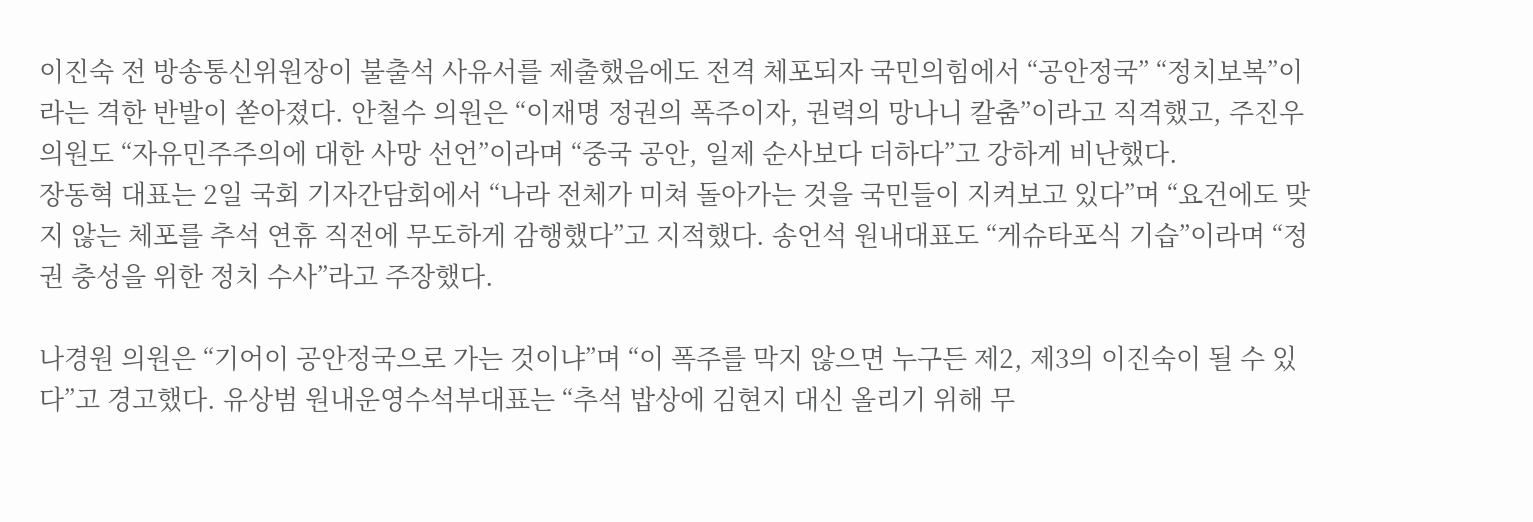이진숙 전 방송통신위원장이 불출석 사유서를 제출했음에도 전격 체포되자 국민의힘에서 “공안정국” “정치보복”이라는 격한 반발이 쏟아졌다. 안철수 의원은 “이재명 정권의 폭주이자, 권력의 망나니 칼춤”이라고 직격했고, 주진우 의원도 “자유민주주의에 대한 사망 선언”이라며 “중국 공안, 일제 순사보다 더하다”고 강하게 비난했다.
장동혁 대표는 2일 국회 기자간담회에서 “나라 전체가 미쳐 돌아가는 것을 국민들이 지켜보고 있다”며 “요건에도 맞지 않는 체포를 추석 연휴 직전에 무도하게 감행했다”고 지적했다. 송언석 원내대표도 “게슈타포식 기습”이라며 “정권 충성을 위한 정치 수사”라고 주장했다.

나경원 의원은 “기어이 공안정국으로 가는 것이냐”며 “이 폭주를 막지 않으면 누구든 제2, 제3의 이진숙이 될 수 있다”고 경고했다. 유상범 원내운영수석부대표는 “추석 밥상에 김현지 대신 올리기 위해 무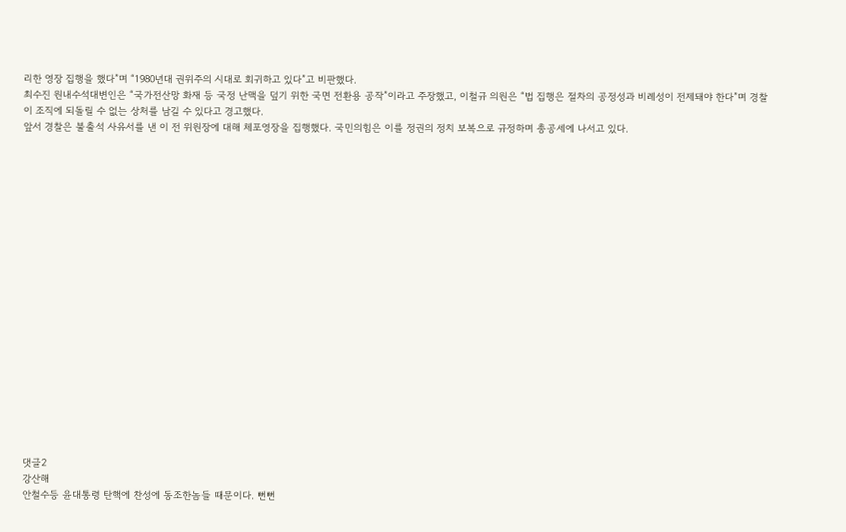리한 영장 집행을 했다”며 “1980년대 권위주의 시대로 회귀하고 있다”고 비판했다.
최수진 원내수석대변인은 “국가전산망 화재 등 국정 난맥을 덮기 위한 국면 전환용 공작”이라고 주장했고, 이철규 의원은 “법 집행은 절차의 공정성과 비례성이 전제돼야 한다”며 경찰이 조직에 되돌릴 수 없는 상처를 남길 수 있다고 경고했다.
앞서 경찰은 불출석 사유서를 낸 이 전 위원장에 대해 체포영장을 집행했다. 국민의힘은 이를 정권의 정치 보복으로 규정하며 총공세에 나서고 있다.




















댓글2
강산해
안철수등 윤대통령 탄핵에 찬성에 동조한놈들 때문이다. 뻔뻔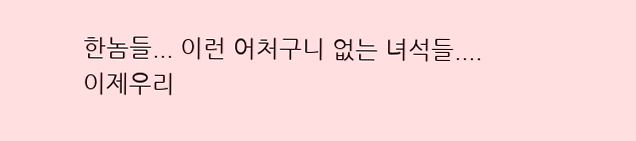한놈들... 이런 어처구니 없는 녀석들....
이제우리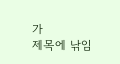가
제목에 낚임